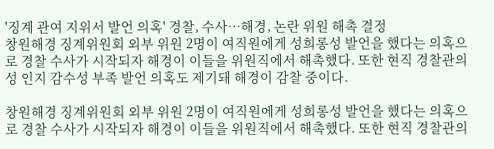'징계 관여 지위서 발언 의혹' 경찰, 수사…해경, 논란 위원 해촉 결정
창원해경 징계위원회 외부 위원 2명이 여직원에게 성희롱성 발언을 했다는 의혹으로 경찰 수사가 시작되자 해경이 이들을 위원직에서 해촉했다. 또한 현직 경찰관의 성 인지 감수성 부족 발언 의혹도 제기돼 해경이 감찰 중이다.

창원해경 징계위원회 외부 위원 2명이 여직원에게 성희롱성 발언을 했다는 의혹으로 경찰 수사가 시작되자 해경이 이들을 위원직에서 해촉했다. 또한 현직 경찰관의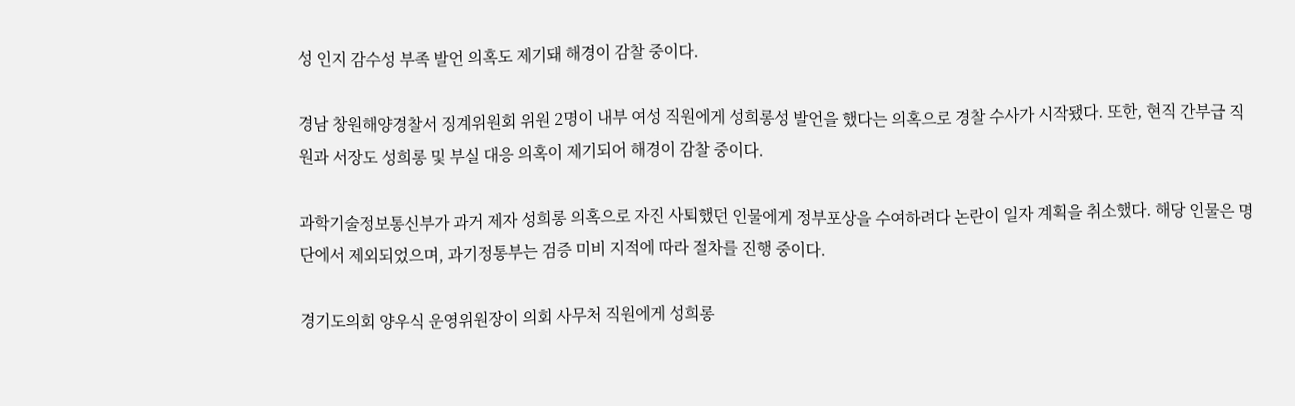성 인지 감수성 부족 발언 의혹도 제기돼 해경이 감찰 중이다.

경남 창원해양경찰서 징계위원회 위원 2명이 내부 여성 직원에게 성희롱성 발언을 했다는 의혹으로 경찰 수사가 시작됐다. 또한, 현직 간부급 직원과 서장도 성희롱 및 부실 대응 의혹이 제기되어 해경이 감찰 중이다.

과학기술정보통신부가 과거 제자 성희롱 의혹으로 자진 사퇴했던 인물에게 정부포상을 수여하려다 논란이 일자 계획을 취소했다. 해당 인물은 명단에서 제외되었으며, 과기정통부는 검증 미비 지적에 따라 절차를 진행 중이다.

경기도의회 양우식 운영위원장이 의회 사무처 직원에게 성희롱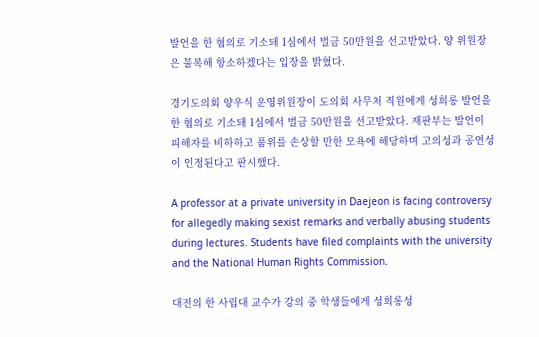발언을 한 혐의로 기소돼 1심에서 벌금 50만원을 선고받았다. 양 위원장은 불복해 항소하겠다는 입장을 밝혔다.

경기도의회 양우식 운영위원장이 도의회 사무처 직원에게 성희롱 발언을 한 혐의로 기소돼 1심에서 벌금 50만원을 선고받았다. 재판부는 발언이 피해자를 비하하고 품위를 손상할 만한 모욕에 해당하며 고의성과 공연성이 인정된다고 판시했다.

A professor at a private university in Daejeon is facing controversy for allegedly making sexist remarks and verbally abusing students during lectures. Students have filed complaints with the university and the National Human Rights Commission.

대전의 한 사립대 교수가 강의 중 학생들에게 성희롱성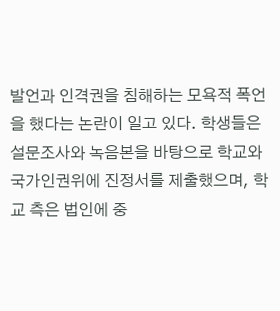발언과 인격권을 침해하는 모욕적 폭언을 했다는 논란이 일고 있다. 학생들은 설문조사와 녹음본을 바탕으로 학교와 국가인권위에 진정서를 제출했으며, 학교 측은 법인에 중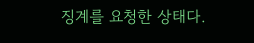징계를 요청한 상태다.